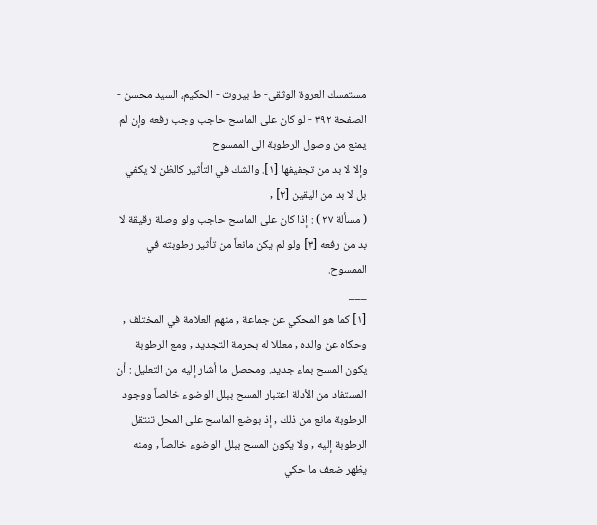مستمسك العروة الوثقى- ط بیروت - الحكيم، السيد محسن - الصفحة ٣٩٢ - لو كان على الماسح حاجب وجب رفعه وإن لم يمنع من وصول الرطوبة الى الممسوح
وإلا لا بد من تجفيفها [١]. والشك في التأثير كالظن لا يكفي بل لا بد من اليقين [٢] ,
( مسألة ٢٧ ) : إذا كان على الماسح حاجب ولو وصلة رقيقة لا بد من رفعه [٣] ولو لم يكن مانعاً من تأثير رطوبته في الممسوح.
___
[١] كما هو المحكي عن جماعة , منهم العلامة في المختلف , وحكاه عن والده , معللا له بحرمة التجديد , ومع الرطوبة يكون المسح بماء جديد. ومحصل ما أشار إليه من التعليل : أن المستفاد من الأدلة اعتبار المسح ببلل الوضوء خالصاً ووجود الرطوبة مانع من ذلك , إذ بوضع الماسح على المحل تنتقل الرطوبة إليه , ولا يكون المسح ببلل الوضوء خالصاً , ومنه يظهر ضعف ما حكي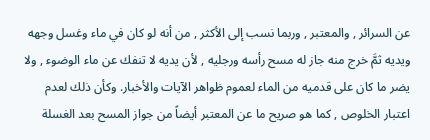عن السرائر , والمعتبر , وربما نسب إلى الأكثر , من أنه لو كان في ماء وغسل وجهه ويديه ثمَّ خرج منه جاز له مسح رأسه ورجليه , لأن يديه لا تنفك عن ماء الوضوء , ولا يضر ما كان على قدميه من الماء لعموم ظواهر الآيات والأخبار. وكأن ذلك لعدم اعتبار الخلوص , كما هو صريح ما عن المعتبر أيضاً من جواز المسح بعد الغسلة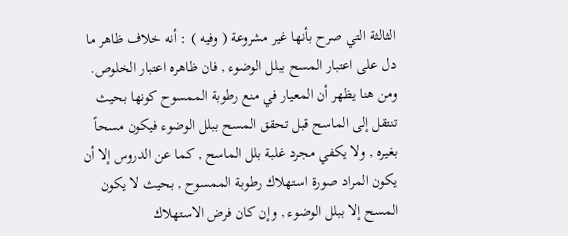الثالثة التي صرح بأنها غير مشروعة ( وفيه ) : أنه خلاف ظاهر ما دل على اعتبار المسح ببلل الوضوء , فان ظاهره اعتبار الخلوص. ومن هنا يظهر أن المعيار في منع رطوبة الممسوح كونها بحيث تنتقل إلى الماسح قبل تحقق المسح ببلل الوضوء فيكون مسحاً بغيره , ولا يكفي مجرد غلبة بلل الماسح , كما عن الدروس إلا أن يكون المراد صورة استهلاك رطوبة الممسوح , بحيث لا يكون المسح إلا ببلل الوضوء , وإن كان فرض الاستهلاك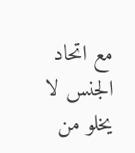مع اتحاد الجنس لا يخلو من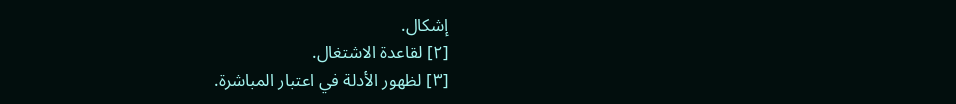إشكال.
[٢] لقاعدة الاشتغال.
[٣] لظهور الأدلة في اعتبار المباشرة.